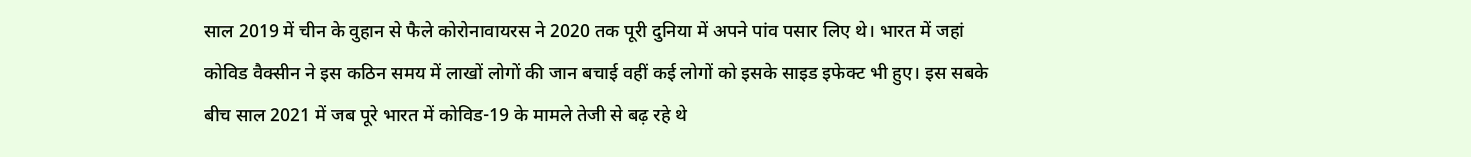साल 2019 में चीन के वुहान से फैले कोरोनावायरस ने 2020 तक पूरी दुनिया में अपने पांव पसार लिए थे। भारत में जहां कोविड वैक्सीन ने इस कठिन समय में लाखों लोगों की जान बचाई वहीं कई लोगों को इसके साइड इफेक्ट भी हुए। इस सबके बीच साल 2021 में जब पूरे भारत में कोविड-19 के मामले तेजी से बढ़ रहे थे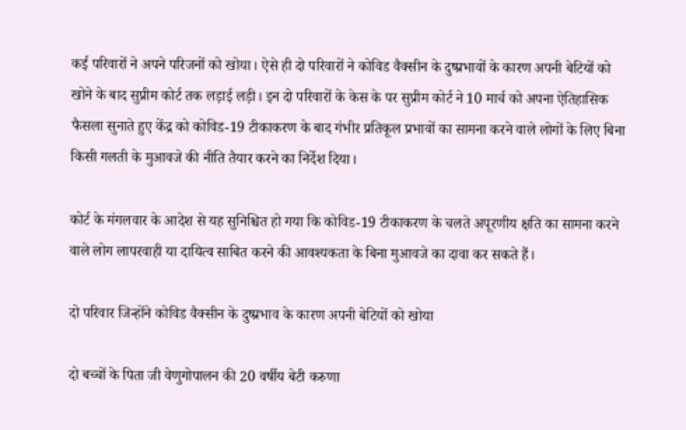कई परिवारों ने अपने परिजनों को खोया। ऐसे ही दो परिवारों ने कोविड वैक्सीन के दुष्प्रभावों के कारण अपनी बेटियों को खोने के बाद सुप्रीम कोर्ट तक लड़ाई लड़ी। इन दो परिवारों के केस के पर सुप्रीम कोर्ट ने 10 मार्च को अपना ऐतिहासिक फैसला सुनाते हुए केंद्र को कोविड-19 टीकाकरण के बाद गंभीर प्रतिकूल प्रभावों का सामना करने वाले लोगों के लिए बिना किसी गलती के मुआवजे की नीति तैयार करने का निर्देश दिया।

कोर्ट के मंगलवार के आदेश से यह सुनिश्चित हो गया कि कोविड-19 टीकाकरण के चलते अपूरणीय क्षति का सामना करने वाले लोग लापरवाही या दायित्व साबित करने की आवश्यकता के बिना मुआवजे का दावा कर सकते हैं।

दो परिवार जिन्होंने कोविड वैक्सीन के दुष्प्रभाव के कारण अपनी बेटियों को खोया

दो बच्चों के पिता जी वेणुगोपालन की 20 वर्षीय बेटी करुणा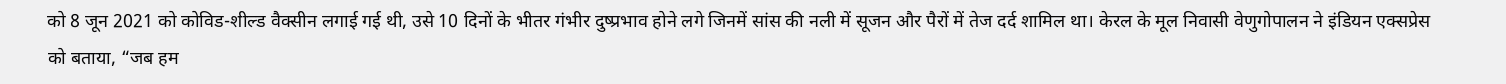को 8 जून 2021 को कोविड-शील्ड वैक्सीन लगाई गई थी, उसे 10 दिनों के भीतर गंभीर दुष्प्रभाव होने लगे जिनमें सांस की नली में सूजन और पैरों में तेज दर्द शामिल था। केरल के मूल निवासी वेणुगोपालन ने इंडियन एक्सप्रेस को बताया, “जब हम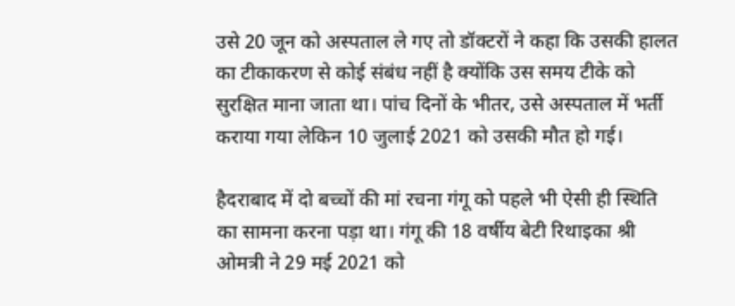उसे 20 जून को अस्पताल ले गए तो डॉक्टरों ने कहा कि उसकी हालत का टीकाकरण से कोई संबंध नहीं है क्योंकि उस समय टीके को सुरक्षित माना जाता था। पांच दिनों के भीतर, उसे अस्पताल में भर्ती कराया गया लेकिन 10 जुलाई 2021 को उसकी मौत हो गई।

हैदराबाद में दो बच्चों की मां रचना गंगू को पहले भी ऐसी ही स्थिति का सामना करना पड़ा था। गंगू की 18 वर्षीय बेटी रिथाइका श्री ओमत्री ने 29 मई 2021 को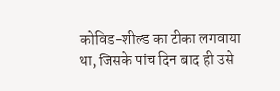कोविड-शील्ड का टीका लगवाया था, जिसके पांच दिन बाद ही उसे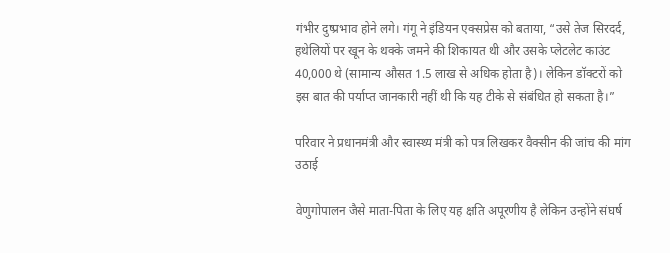गंभीर दुष्प्रभाव होने लगे। गंगू ने इंडियन एक्सप्रेस को बताया, “उसे तेज सिरदर्द, हथेलियों पर खून के थक्के जमने की शिकायत थी और उसके प्लेटलेट काउंट 40,000 थे (सामान्य औसत 1.5 लाख से अधिक होता है)। लेकिन डॉक्टरों को इस बात की पर्याप्त जानकारी नहीं थी कि यह टीके से संबंधित हो सकता है।”

परिवार ने प्रधानमंत्री और स्वास्थ्य मंत्री को पत्र लिखकर वैक्सीन की जांच की मांग उठाई

वेणुगोपालन जैसे माता-पिता के लिए यह क्षति अपूरणीय है लेकिन उन्होंने संघर्ष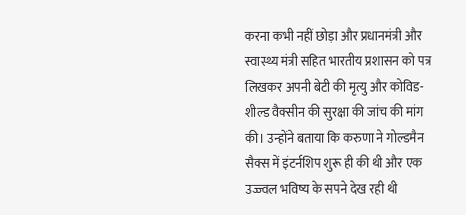करना कभी नहीं छोड़ा और प्रधानमंत्री और स्वास्थ्य मंत्री सहित भारतीय प्रशासन को पत्र लिखकर अपनी बेटी की मृत्यु और कोविड-शील्ड वैक्सीन की सुरक्षा की जांच की मांग की। उन्होंने बताया कि करुणा ने गोल्डमैन सैक्स में इंटर्नशिप शुरू ही की थी और एक उज्ज्वल भविष्य के सपने देख रही थी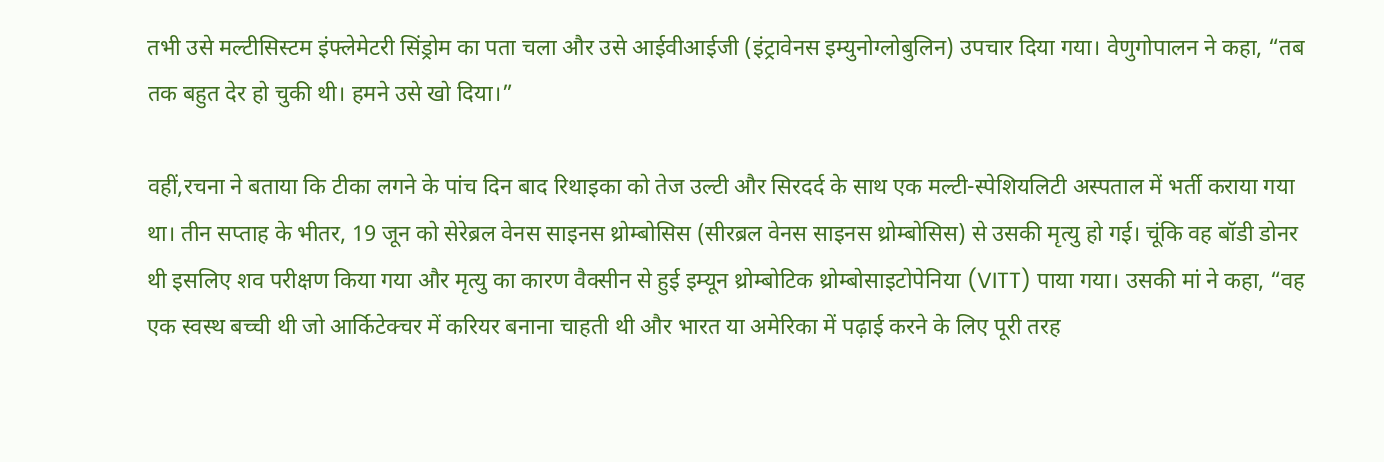तभी उसे मल्टीसिस्टम इंफ्लेमेटरी सिंड्रोम का पता चला और उसे आईवीआईजी (इंट्रावेनस इम्युनोग्लोबुलिन) उपचार दिया गया। वेणुगोपालन ने कहा, “तब तक बहुत देर हो चुकी थी। हमने उसे खो दिया।”

वहीं,रचना ने बताया कि टीका लगने के पांच दिन बाद रिथाइका को तेज उल्टी और सिरदर्द के साथ एक मल्टी-स्पेशियलिटी अस्पताल में भर्ती कराया गया था। तीन सप्ताह के भीतर, 19 जून को सेरेब्रल वेनस साइनस थ्रोम्बोसिस (सीरब्रल वेनस साइनस थ्रोम्बोसिस) से उसकी मृत्यु हो गई। चूंकि वह बॉडी डोनर थी इसलिए शव परीक्षण किया गया और मृत्यु का कारण वैक्सीन से हुई इम्यून थ्रोम्बोटिक थ्रोम्बोसाइटोपेनिया (VITT) पाया गया। उसकी मां ने कहा, “वह एक स्वस्थ बच्ची थी जो आर्किटेक्चर में करियर बनाना चाहती थी और भारत या अमेरिका में पढ़ाई करने के लिए पूरी तरह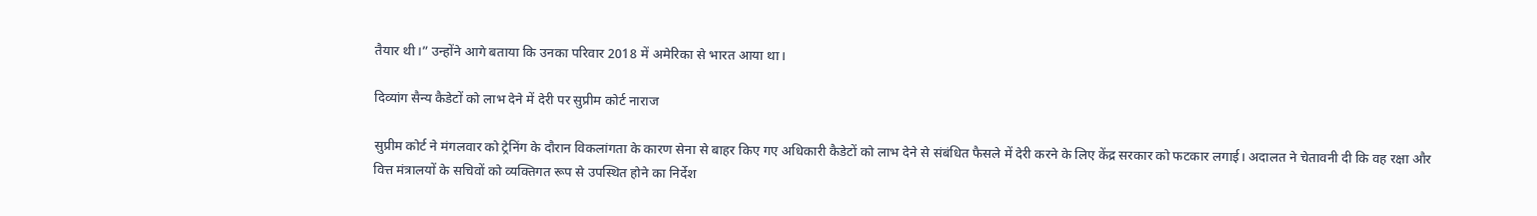तैयार थी।” उन्होंने आगे बताया कि उनका परिवार 2018 में अमेरिका से भारत आया था।

दिव्यांग सैन्य कैडेटों को लाभ देने में देरी पर सुप्रीम कोर्ट नाराज

सुप्रीम कोर्ट ने मंगलवार को ट्रेनिंग के दौरान विकलांगता के कारण सेना से बाहर किए गए अधिकारी कैडेटों को लाभ देने से संबंधित फैसले में देरी करने के लिए केंद्र सरकार को फटकार लगाई। अदालत ने चेतावनी दी कि वह रक्षा और वित्त मंत्रालयों के सचिवों को व्यक्तिगत रूप से उपस्थित होने का निर्देश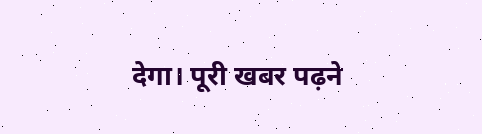देगा। पूरी खबर पढ़ने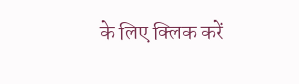के लिए क्लिक करें